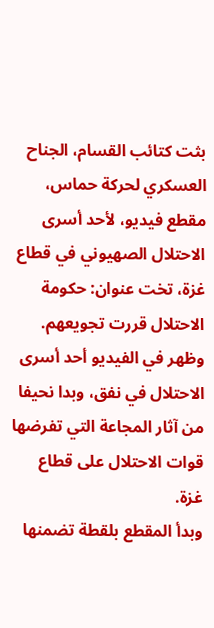بثت كتائب القسام، الجناح العسكري لحركة حماس، مقطع فيديو، لأحد أسرى الاحتلال الصهيوني في قطاع غزة، تخت عنوان: حكومة الاحتلال قررت تجويعهم.
وظهر في الفيديو أحد أسرى الاحتلال في نفق، وبدا نحيفا من آثار المجاعة التي تفرضها قوات الاحتلال على قطاع غزة.
وبدأ المقطع بلقطة تضمنها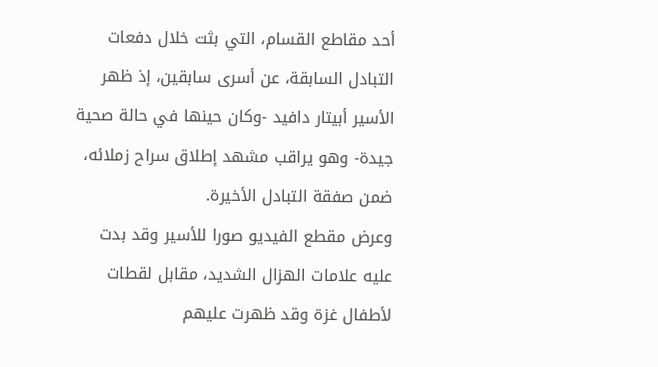أحد مقاطع القسام، التي بثت خلال دفعات التبادل السابقة، عن أسرى سابقين، إذ ظهر الأسير أبيتار دافيد -وكان حينها في حالة صحية جيدة- وهو يراقب مشهد إطلاق سراح زملائه، ضمن صفقة التبادل الأخيرة.
وعرض مقطع الفيديو صورا للأسير وقد بدت عليه علامات الهزال الشديد، مقابل لقطات لأطفال غزة وقد ظهرت عليهم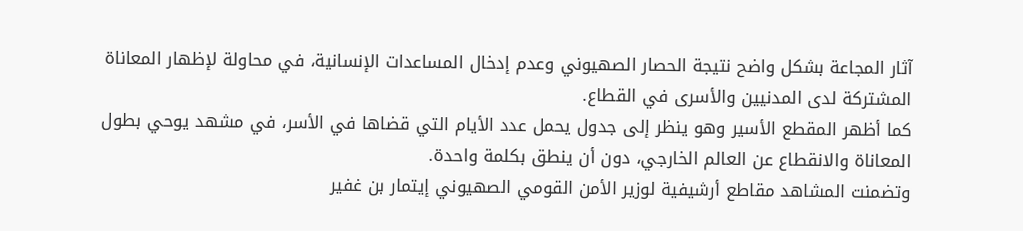آثار المجاعة بشكل واضح نتيجة الحصار الصهيوني وعدم إدخال المساعدات الإنسانية، في محاولة لإظهار المعاناة المشتركة لدى المدنيين والأسرى في القطاع.
كما أظهر المقطع الأسير وهو ينظر إلى جدول يحمل عدد الأيام التي قضاها في الأسر، في مشهد يوحي بطول المعاناة والانقطاع عن العالم الخارجي، دون أن ينطق بكلمة واحدة.
وتضمنت المشاهد مقاطع أرشيفية لوزير الأمن القومي الصهيوني إيتمار بن غفير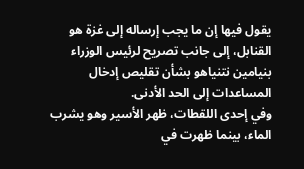يقول فيها إن ما يجب إرساله إلى غزة هو القنابل، إلى جانب تصريح لرئيس الوزراء بنيامين نتنياهو بشأن تقليص إدخال المساعدات إلى الحد الأدنى.
وفي إحدى اللقطات، ظهر الأسير وهو يشرب الماء، بينما ظهرت في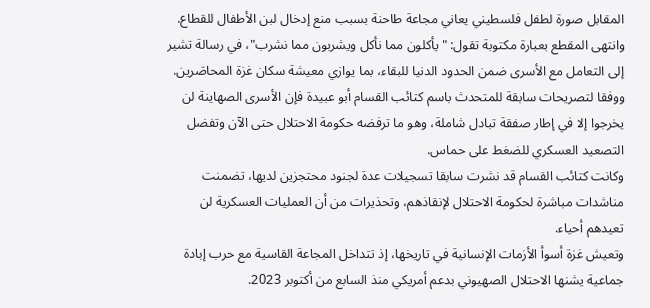المقابل صورة لطفل فلسطيني يعاني مجاعة طاحنة بسبب منع إدخال لبن الأطفال للقطاع.
وانتهى المقطع بعبارة مكتوبة تقول: "يأكلون مما نأكل ويشربون مما نشرب"، في رسالة تشير إلى التعامل مع الأسرى ضمن الحدود الدنيا للبقاء، بما يوازي معيشة سكان غزة المحاصَرين.
ووفقا لتصريحات سابقة للمتحدث باسم كتائب القسام أبو عبيدة فإن الأسرى الصهاينة لن يخرجوا إلا في إطار صفقة تبادل شاملة، وهو ما ترفضه حكومة الاحتلال حتى الآن وتفضل التصعيد العسكري للضغط على حماس.
وكانت كتائب القسام قد نشرت سابقا تسجيلات عدة لجنود محتجزين لديها، تضمنت مناشدات مباشرة لحكومة الاحتلال لإنقاذهم، وتحذيرات من أن العمليات العسكرية لن تعيدهم أحياء.
وتعيش غزة أسوأ الأزمات الإنسانية في تاريخها، إذ تتداخل المجاعة القاسية مع حرب إبادة جماعية يشنها الاحتلال الصهيوني بدعم أمريكي منذ السابع من أكتوبر 2023.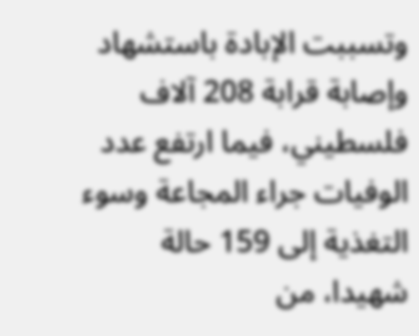وتسببت الإبادة باستشهاد وإصابة قرابة 208 آلاف فلسطيني، فيما ارتفع عدد الوفيات جراء المجاعة وسوء التغذية إلى 159 حالة شهيدا، من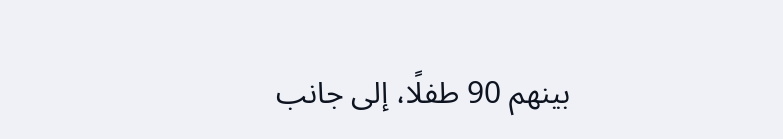بينهم 90 طفلًا، إلى جانب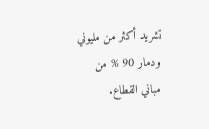تشريد أكثر من مليوني ودمار 90 % من مباني القطاع.